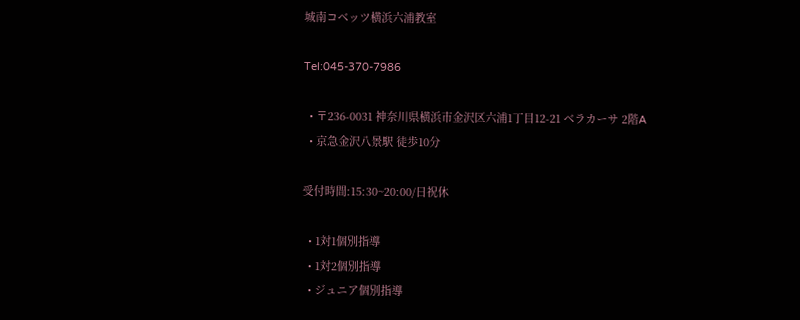城南コベッツ横浜六浦教室

Tel:045-370-7986

  • 〒236-0031 神奈川県横浜市金沢区六浦1丁目12-21 ベラカーサ 2階A
  • 京急金沢八景駅 徒歩10分

受付時間:15:30~20:00/日祝休

  • 1対1個別指導
  • 1対2個別指導
  • ジュニア個別指導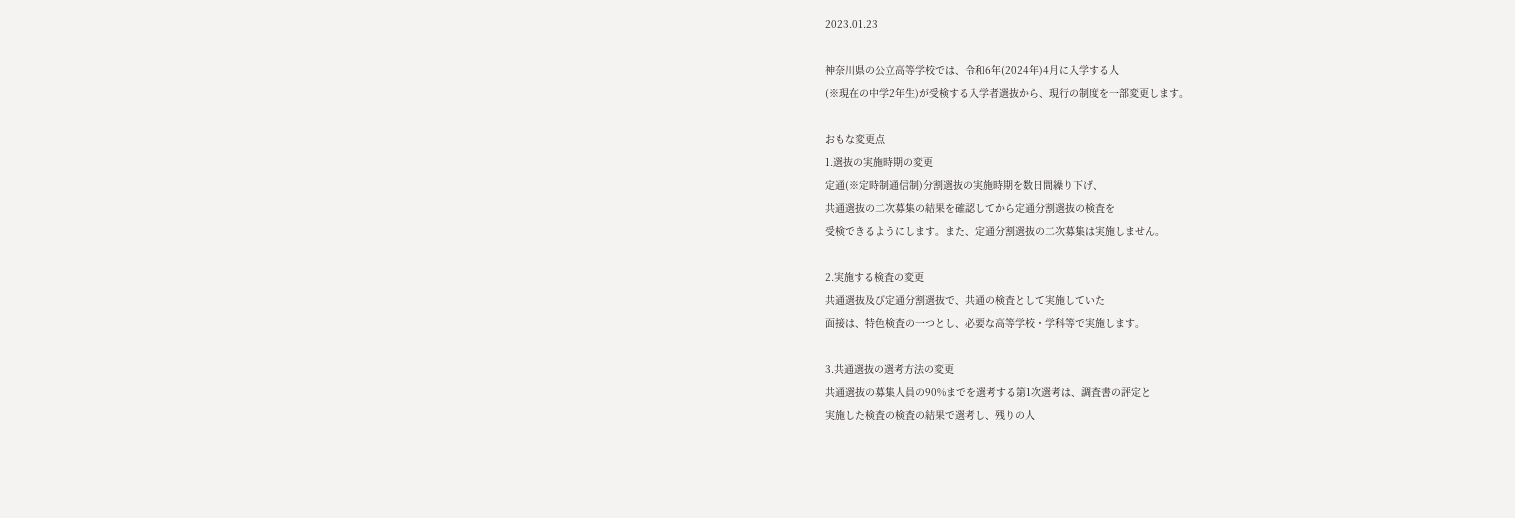2023.01.23

神奈川県の公立高等学校では、令和6年(2024年)4月に入学する人
(※現在の中学2年生)が受検する入学者選抜から、現行の制度を一部変更します。

おもな変更点
1.選抜の実施時期の変更
定通(※定時制通信制)分割選抜の実施時期を数日間繰り下げ、
共通選抜の二次募集の結果を確認してから定通分割選抜の検査を
受検できるようにします。また、定通分割選抜の二次募集は実施しません。

2.実施する検査の変更
共通選抜及び定通分割選抜で、共通の検査として実施していた
面接は、特色検査の一つとし、必要な高等学校・学科等で実施します。

3.共通選抜の選考方法の変更
共通選抜の募集人員の90%までを選考する第1次選考は、調査書の評定と
実施した検査の検査の結果で選考し、残りの人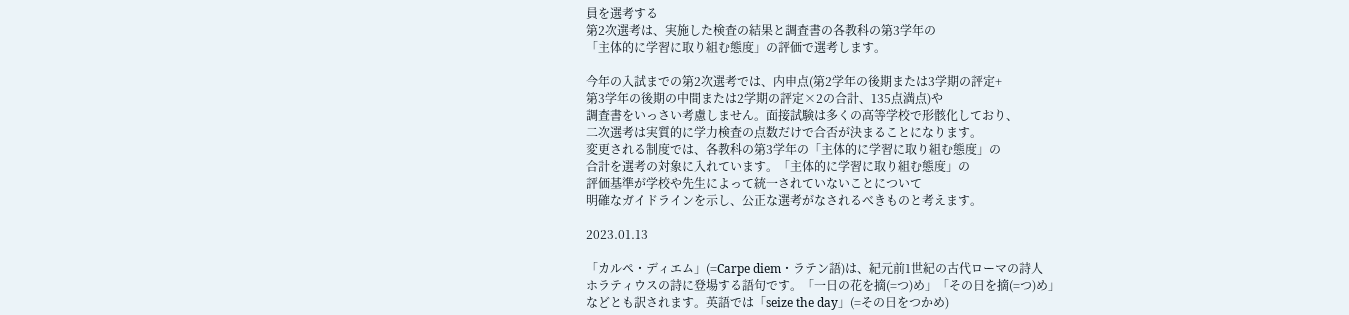員を選考する
第2次選考は、実施した検査の結果と調査書の各教科の第3学年の
「主体的に学習に取り組む態度」の評価で選考します。

今年の入試までの第2次選考では、内申点(第2学年の後期または3学期の評定+
第3学年の後期の中間または2学期の評定×2の合計、135点満点)や
調査書をいっさい考慮しません。面接試験は多くの高等学校で形骸化しており、
二次選考は実質的に学力検査の点数だけで合否が決まることになります。
変更される制度では、各教科の第3学年の「主体的に学習に取り組む態度」の
合計を選考の対象に入れています。「主体的に学習に取り組む態度」の
評価基準が学校や先生によって統一されていないことについて
明確なガイドラインを示し、公正な選考がなされるべきものと考えます。

2023.01.13

「カルペ・ディエム」(=Carpe diem・ラテン語)は、紀元前1世紀の古代ローマの詩人
ホラティウスの詩に登場する語句です。「一日の花を摘(=つ)め」「その日を摘(=つ)め」
などとも訳されます。英語では「seize the day」(=その日をつかめ)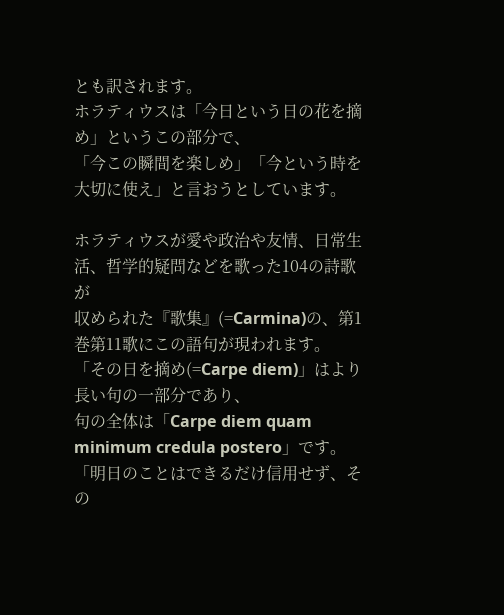とも訳されます。
ホラティウスは「今日という日の花を摘め」というこの部分で、
「今この瞬間を楽しめ」「今という時を大切に使え」と言おうとしています。

ホラティウスが愛や政治や友情、日常生活、哲学的疑問などを歌った104の詩歌が
収められた『歌集』(=Carmina)の、第1巻第11歌にこの語句が現われます。
「その日を摘め(=Carpe diem)」はより長い句の一部分であり、
句の全体は「Carpe diem quam minimum credula postero」です。
「明日のことはできるだけ信用せず、その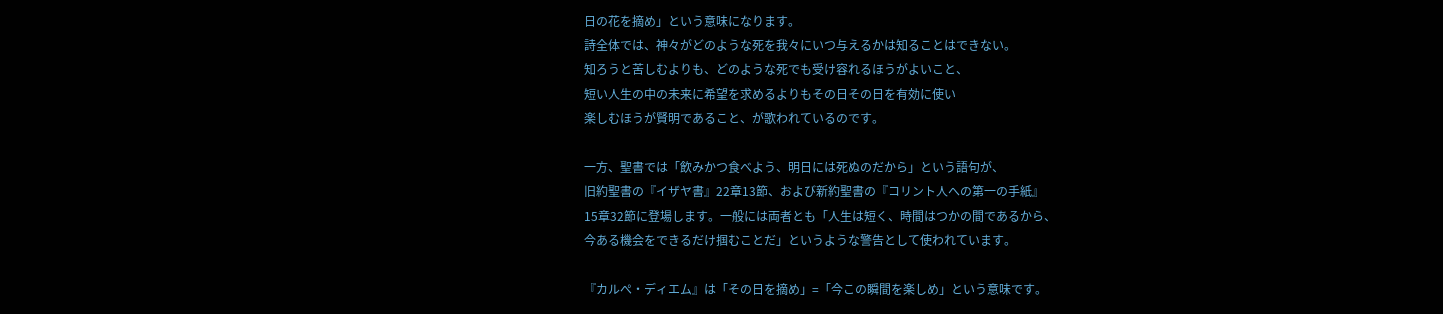日の花を摘め」という意味になります。
詩全体では、神々がどのような死を我々にいつ与えるかは知ることはできない。
知ろうと苦しむよりも、どのような死でも受け容れるほうがよいこと、
短い人生の中の未来に希望を求めるよりもその日その日を有効に使い
楽しむほうが賢明であること、が歌われているのです。

一方、聖書では「飲みかつ食べよう、明日には死ぬのだから」という語句が、
旧約聖書の『イザヤ書』22章13節、および新約聖書の『コリント人への第一の手紙』
15章32節に登場します。一般には両者とも「人生は短く、時間はつかの間であるから、
今ある機会をできるだけ掴むことだ」というような警告として使われています。

『カルぺ・ディエム』は「その日を摘め」=「今この瞬間を楽しめ」という意味です。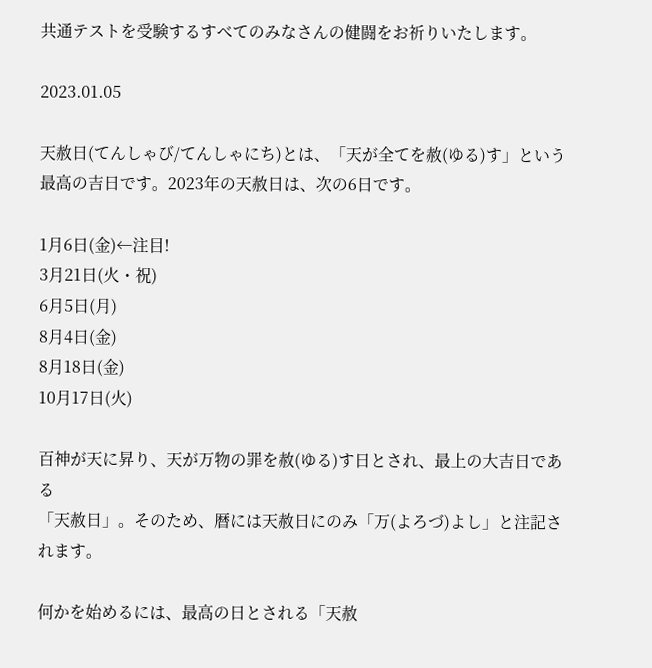共通テストを受験するすべてのみなさんの健闘をお祈りいたします。

2023.01.05

天赦日(てんしゃび/てんしゃにち)とは、「天が全てを赦(ゆる)す」という
最高の吉日です。2023年の天赦日は、次の6日です。

1月6日(金)←注目!
3月21日(火・祝)
6月5日(月)
8月4日(金)
8月18日(金)
10月17日(火)

百神が天に昇り、天が万物の罪を赦(ゆる)す日とされ、最上の大吉日である
「天赦日」。そのため、暦には天赦日にのみ「万(よろづ)よし」と注記されます。

何かを始めるには、最高の日とされる「天赦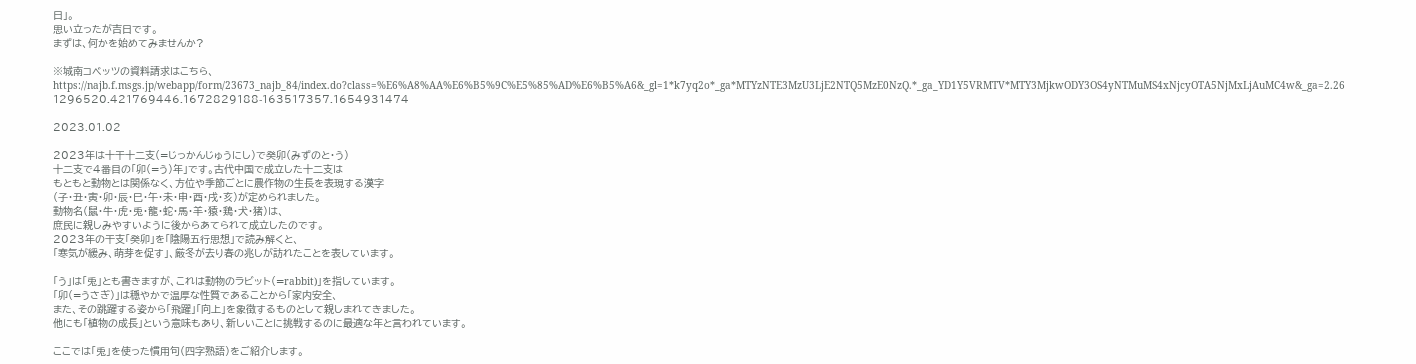日」。
思い立ったが吉日です。
まずは、何かを始めてみませんか?

※城南コベッツの資料請求はこちら、
https://najb.f.msgs.jp/webapp/form/23673_najb_84/index.do?class=%E6%A8%AA%E6%B5%9C%E5%85%AD%E6%B5%A6&_gl=1*k7yq2o*_ga*MTYzNTE3MzU3LjE2NTQ5MzE0NzQ.*_ga_YD1Y5VRMTV*MTY3MjkwODY3OS4yNTMuMS4xNjcyOTA5NjMxLjAuMC4w&_ga=2.261296520.421769446.1672829188-163517357.1654931474

2023.01.02

2023年は十干十二支(=じっかんじゅうにし)で癸卯(みずのと・う)
十二支で4番目の「卯(=う)年」です。古代中国で成立した十二支は
もともと動物とは関係なく、方位や季節ごとに農作物の生長を表現する漢字
(子・丑・寅・卯・辰・巳・午・未・申・酉・戌・亥)が定められました。
動物名(鼠・牛・虎・兎・龍・蛇・馬・羊・猿・鶏・犬・猪)は、
庶民に親しみやすいように後からあてられて成立したのです。
2023年の干支「癸卯」を「陰陽五行思想」で読み解くと、
「寒気が緩み、萌芽を促す」、厳冬が去り春の兆しが訪れたことを表しています。

「う」は「兎」とも書きますが、これは動物のラビット(=rabbit)」を指しています。
「卯(=うさぎ)」は穏やかで温厚な性質であることから「家内安全、
また、その跳躍する姿から「飛躍」「向上」を象徴するものとして親しまれてきました。
他にも「植物の成長」という意味もあり、新しいことに挑戦するのに最適な年と言われています。

ここでは「兎」を使った慣用句(四字熟語)をご紹介します。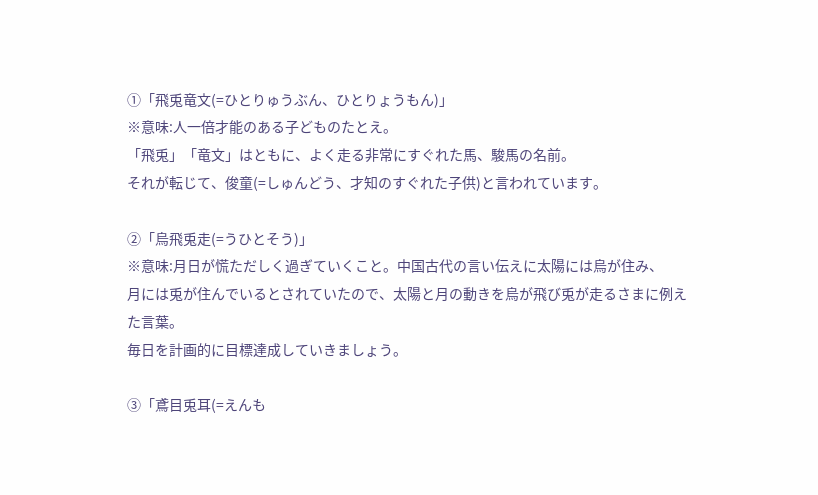①「飛兎竜文(=ひとりゅうぶん、ひとりょうもん)」
※意味:人一倍才能のある子どものたとえ。
「飛兎」「竜文」はともに、よく走る非常にすぐれた馬、駿馬の名前。
それが転じて、俊童(=しゅんどう、才知のすぐれた子供)と言われています。

②「烏飛兎走(=うひとそう)」
※意味:月日が慌ただしく過ぎていくこと。中国古代の言い伝えに太陽には烏が住み、
月には兎が住んでいるとされていたので、太陽と月の動きを烏が飛び兎が走るさまに例えた言葉。
毎日を計画的に目標達成していきましょう。

③「鳶目兎耳(=えんも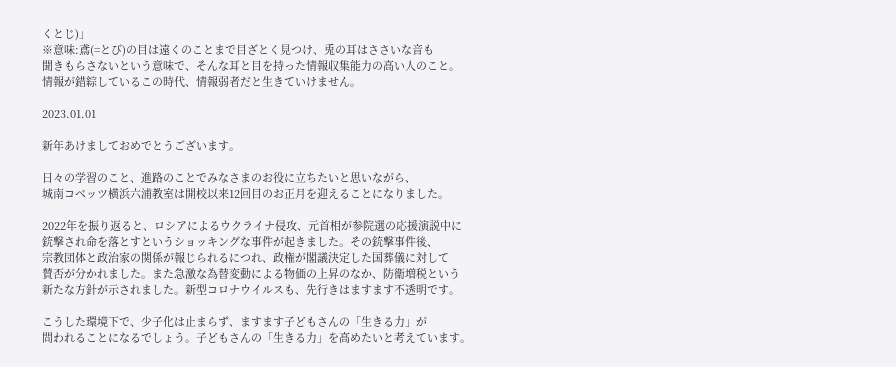くとじ)」
※意味:鳶(=とび)の目は遠くのことまで目ざとく見つけ、兎の耳はささいな音も
聞きもらさないという意味で、そんな耳と目を持った情報収集能力の高い人のこと。
情報が錯綜しているこの時代、情報弱者だと生きていけません。

2023.01.01

新年あけましておめでとうございます。

日々の学習のこと、進路のことでみなさまのお役に立ちたいと思いながら、
城南コベッツ横浜六浦教室は開校以来12回目のお正月を迎えることになりました。

2022年を振り返ると、ロシアによるウクライナ侵攻、元首相が参院選の応援演説中に
銃撃され命を落とすというショッキングな事件が起きました。その銃撃事件後、
宗教団体と政治家の関係が報じられるにつれ、政権が閣議決定した国葬儀に対して
賛否が分かれました。また急激な為替変動による物価の上昇のなか、防衛増税という
新たな方針が示されました。新型コロナウイルスも、先行きはますます不透明です。

こうした環境下で、少子化は止まらず、ますます子どもさんの「生きる力」が
問われることになるでしょう。子どもさんの「生きる力」を高めたいと考えています。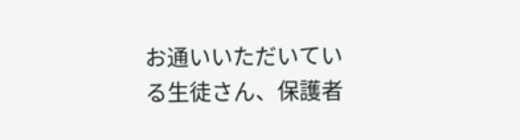お通いいただいている生徒さん、保護者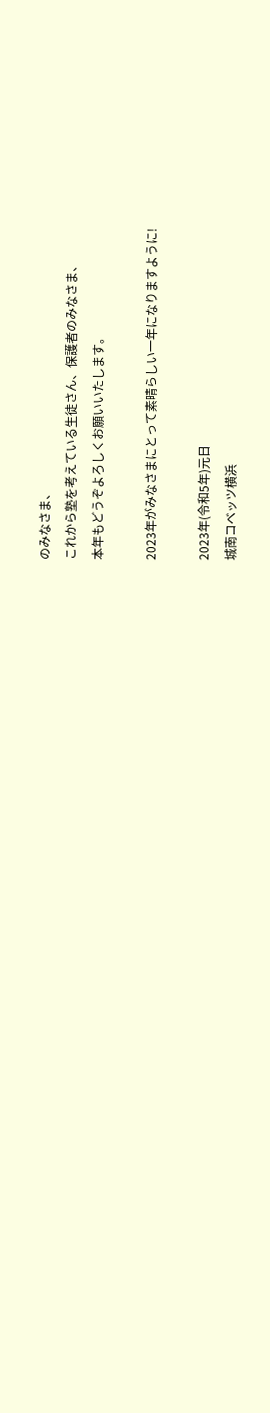のみなさま、
これから塾を考えている生徒さん、保護者のみなさま、
本年もどうぞよろしくお願いいたします。

2023年がみなさまにとって素晴らしい一年になりますように!

2023年(令和5年)元日
城南コベッツ横浜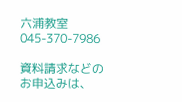六浦教室 045-370-7986

資料請求などのお申込みは、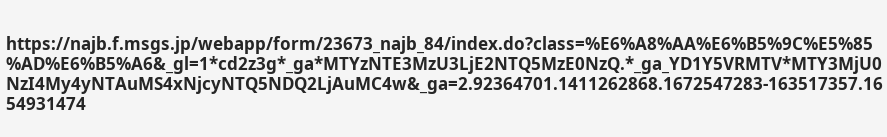https://najb.f.msgs.jp/webapp/form/23673_najb_84/index.do?class=%E6%A8%AA%E6%B5%9C%E5%85%AD%E6%B5%A6&_gl=1*cd2z3g*_ga*MTYzNTE3MzU3LjE2NTQ5MzE0NzQ.*_ga_YD1Y5VRMTV*MTY3MjU0NzI4My4yNTAuMS4xNjcyNTQ5NDQ2LjAuMC4w&_ga=2.92364701.1411262868.1672547283-163517357.1654931474